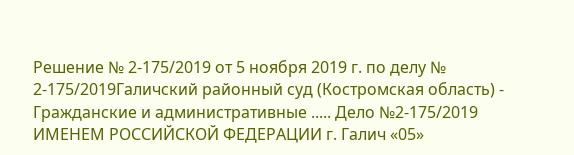Решение № 2-175/2019 от 5 ноября 2019 г. по делу № 2-175/2019Галичский районный суд (Костромская область) - Гражданские и административные ..... Дело №2-175/2019 ИМЕНЕМ РОССИЙСКОЙ ФЕДЕРАЦИИ г. Галич «05»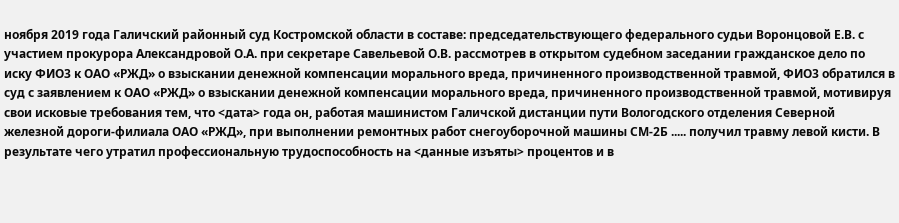ноября 2019 года Галичский районный суд Костромской области в составе: председательствующего федерального судьи Воронцовой Е.В. с участием прокурора Александровой О.А. при секретаре Савельевой О.В. рассмотрев в открытом судебном заседании гражданское дело по иску ФИО3 к ОАО «РЖД» о взыскании денежной компенсации морального вреда, причиненного производственной травмой, ФИО3 обратился в суд с заявлением к ОАО «РЖД» о взыскании денежной компенсации морального вреда, причиненного производственной травмой, мотивируя свои исковые требования тем, что <дата> года он, работая машинистом Галичской дистанции пути Вологодского отделения Северной железной дороги-филиала ОАО «РЖД», при выполнении ремонтных работ снегоуборочной машины СМ-2Б ..... получил травму левой кисти. В результате чего утратил профессиональную трудоспособность на <данные изъяты> процентов и в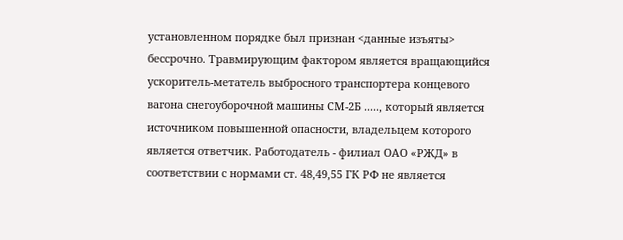установленном порядке был признан <данные изъяты> бессрочно. Травмирующим фактором является вращающийся ускоритель-метатель выбросного транспортера концевого вагона снегоуборочной машины СМ-2Б ....., который является источником повышенной опасности, владельцем которого является ответчик. Работодатель - филиал ОАО «РЖД» в соответствии с нормами ст. 48,49,55 ГК РФ не является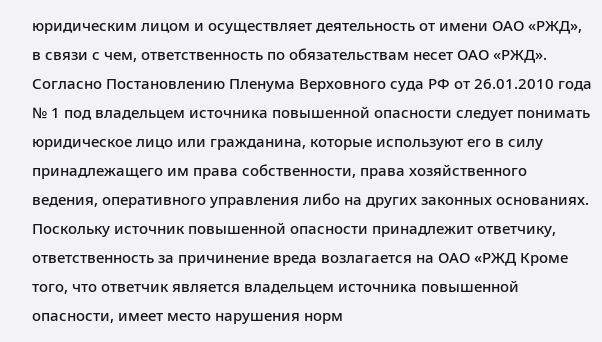юридическим лицом и осуществляет деятельность от имени ОАО «РЖД», в связи с чем, ответственность по обязательствам несет ОАО «РЖД». Согласно Постановлению Пленума Верховного суда РФ от 26.01.2010 года № 1 под владельцем источника повышенной опасности следует понимать юридическое лицо или гражданина, которые используют его в силу принадлежащего им права собственности, права хозяйственного ведения, оперативного управления либо на других законных основаниях. Поскольку источник повышенной опасности принадлежит ответчику, ответственность за причинение вреда возлагается на ОАО «РЖД Кроме того, что ответчик является владельцем источника повышенной опасности, имеет место нарушения норм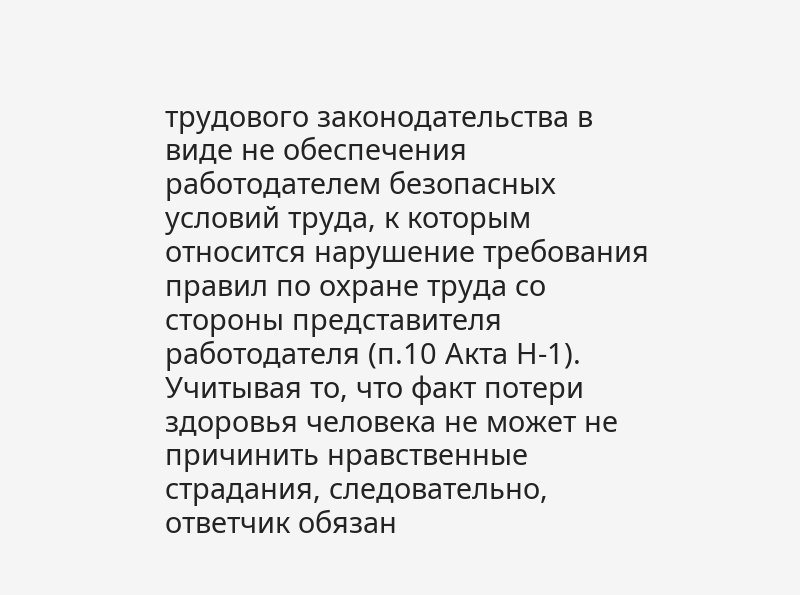трудового законодательства в виде не обеспечения работодателем безопасных условий труда, к которым относится нарушение требования правил по охране труда со стороны представителя работодателя (п.10 Акта Н-1). Учитывая то, что факт потери здоровья человека не может не причинить нравственные страдания, следовательно, ответчик обязан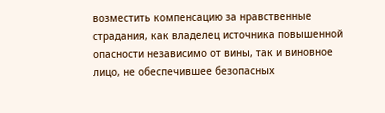возместить компенсацию за нравственные страдания, как владелец источника повышенной опасности независимо от вины, так и виновное лицо, не обеспечившее безопасных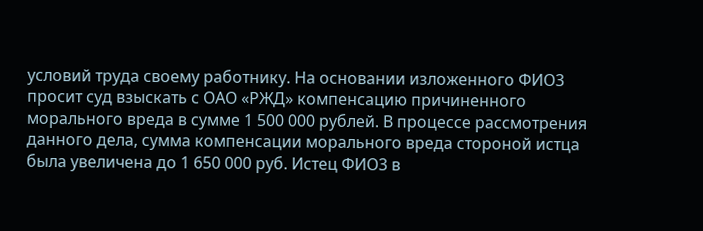условий труда своему работнику. На основании изложенного ФИО3 просит суд взыскать с ОАО «РЖД» компенсацию причиненного морального вреда в сумме 1 500 000 рублей. В процессе рассмотрения данного дела, сумма компенсации морального вреда стороной истца была увеличена до 1 650 000 руб. Истец ФИО3 в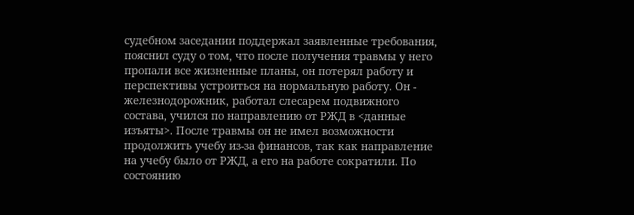судебном заседании поддержал заявленные требования, пояснил суду о том, что после получения травмы у него пропали все жизненные планы, он потерял работу и перспективы устроиться на нормальную работу. Он - железнодорожник, работал слесарем подвижного состава, учился по направлению от РЖД в <данные изъяты>. После травмы он не имел возможности продолжить учебу из-за финансов, так как направление на учебу было от РЖД, а его на работе сократили. По состоянию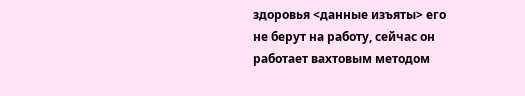здоровья <данные изъяты> его не берут на работу, сейчас он работает вахтовым методом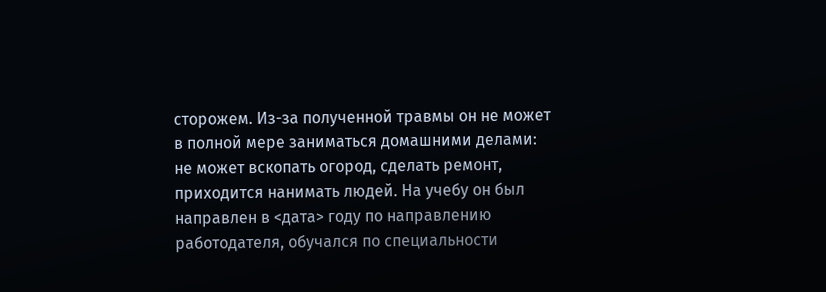сторожем. Из-за полученной травмы он не может в полной мере заниматься домашними делами: не может вскопать огород, сделать ремонт, приходится нанимать людей. На учебу он был направлен в <дата> году по направлению работодателя, обучался по специальности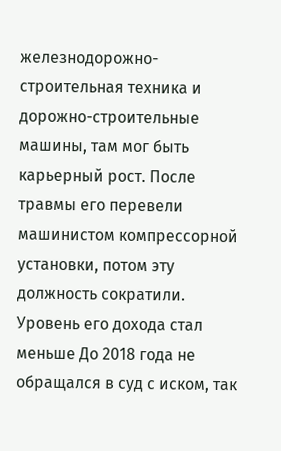железнодорожно-строительная техника и дорожно-строительные машины, там мог быть карьерный рост. После травмы его перевели машинистом компрессорной установки, потом эту должность сократили. Уровень его дохода стал меньше До 2018 года не обращался в суд с иском, так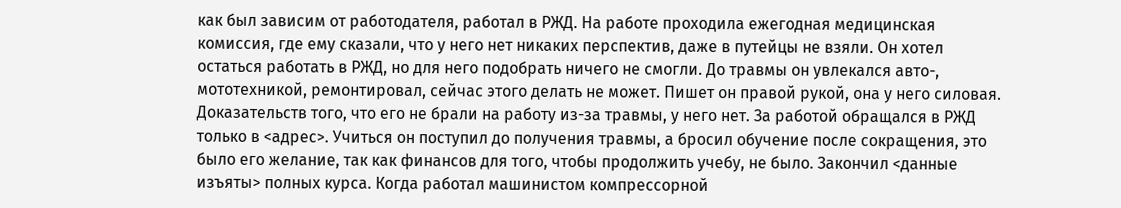как был зависим от работодателя, работал в РЖД. На работе проходила ежегодная медицинская комиссия, где ему сказали, что у него нет никаких перспектив, даже в путейцы не взяли. Он хотел остаться работать в РЖД, но для него подобрать ничего не смогли. До травмы он увлекался авто-, мототехникой, ремонтировал, сейчас этого делать не может. Пишет он правой рукой, она у него силовая. Доказательств того, что его не брали на работу из-за травмы, у него нет. За работой обращался в РЖД только в <адрес>. Учиться он поступил до получения травмы, а бросил обучение после сокращения, это было его желание, так как финансов для того, чтобы продолжить учебу, не было. Закончил <данные изъяты> полных курса. Когда работал машинистом компрессорной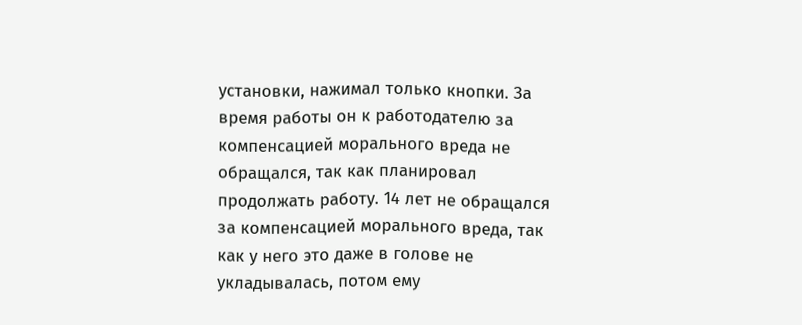установки, нажимал только кнопки. За время работы он к работодателю за компенсацией морального вреда не обращался, так как планировал продолжать работу. 14 лет не обращался за компенсацией морального вреда, так как у него это даже в голове не укладывалась, потом ему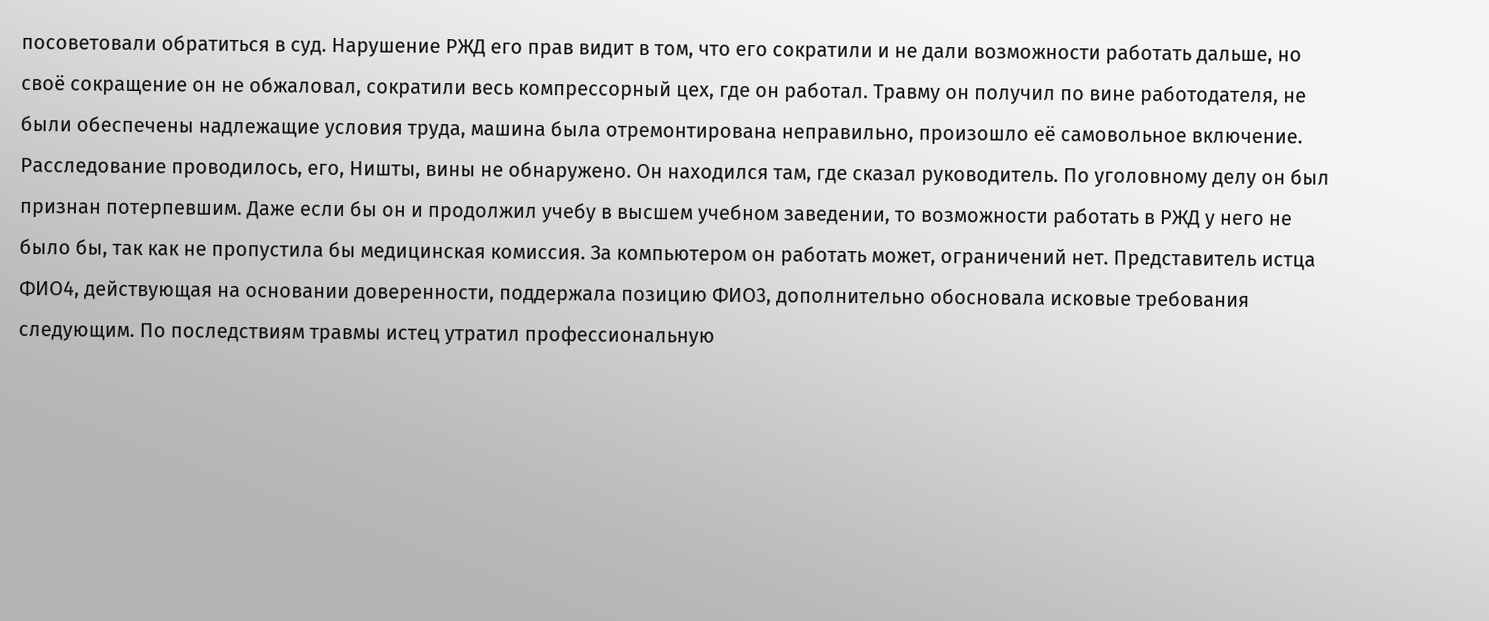посоветовали обратиться в суд. Нарушение РЖД его прав видит в том, что его сократили и не дали возможности работать дальше, но своё сокращение он не обжаловал, сократили весь компрессорный цех, где он работал. Травму он получил по вине работодателя, не были обеспечены надлежащие условия труда, машина была отремонтирована неправильно, произошло её самовольное включение. Расследование проводилось, его, Ништы, вины не обнаружено. Он находился там, где сказал руководитель. По уголовному делу он был признан потерпевшим. Даже если бы он и продолжил учебу в высшем учебном заведении, то возможности работать в РЖД у него не было бы, так как не пропустила бы медицинская комиссия. За компьютером он работать может, ограничений нет. Представитель истца ФИО4, действующая на основании доверенности, поддержала позицию ФИО3, дополнительно обосновала исковые требования следующим. По последствиям травмы истец утратил профессиональную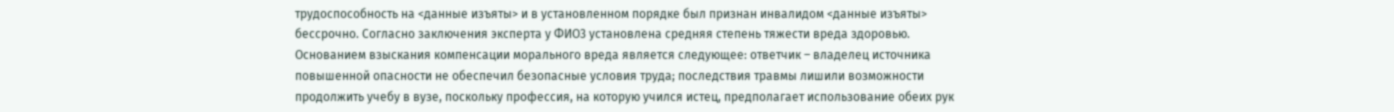трудоспособность на <данные изъяты> и в установленном порядке был признан инвалидом <данные изъяты> бессрочно. Согласно заключения эксперта у ФИО3 установлена средняя степень тяжести вреда здоровью. Основанием взыскания компенсации морального вреда является следующее: ответчик – владелец источника повышенной опасности не обеспечил безопасные условия труда; последствия травмы лишили возможности продолжить учебу в вузе, поскольку профессия, на которую учился истец, предполагает использование обеих рук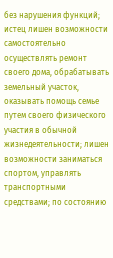без нарушения функций; истец лишен возможности самостоятельно осуществлять ремонт своего дома, обрабатывать земельный участок, оказывать помощь семье путем своего физического участия в обычной жизнедеятельности; лишен возможности заниматься спортом, управлять транспортными средствами; по состоянию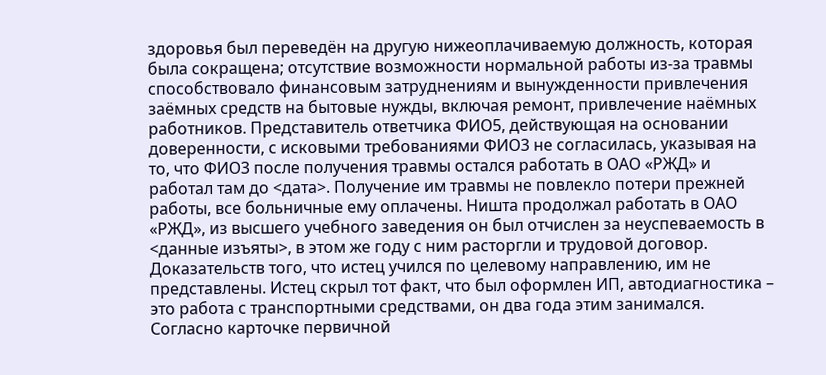здоровья был переведён на другую нижеоплачиваемую должность, которая была сокращена; отсутствие возможности нормальной работы из-за травмы способствовало финансовым затруднениям и вынужденности привлечения заёмных средств на бытовые нужды, включая ремонт, привлечение наёмных работников. Представитель ответчика ФИО5, действующая на основании доверенности, с исковыми требованиями ФИО3 не согласилась, указывая на то, что ФИО3 после получения травмы остался работать в ОАО «РЖД» и работал там до <дата>. Получение им травмы не повлекло потери прежней работы, все больничные ему оплачены. Ништа продолжал работать в ОАО «РЖД», из высшего учебного заведения он был отчислен за неуспеваемость в <данные изъяты>, в этом же году с ним расторгли и трудовой договор. Доказательств того, что истец учился по целевому направлению, им не представлены. Истец скрыл тот факт, что был оформлен ИП, автодиагностика – это работа с транспортными средствами, он два года этим занимался. Согласно карточке первичной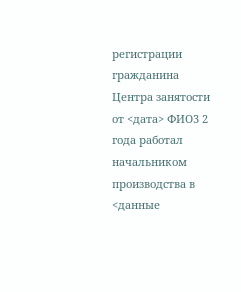регистрации гражданина Центра занятости от <дата> ФИО3 2 года работал начальником производства в <данные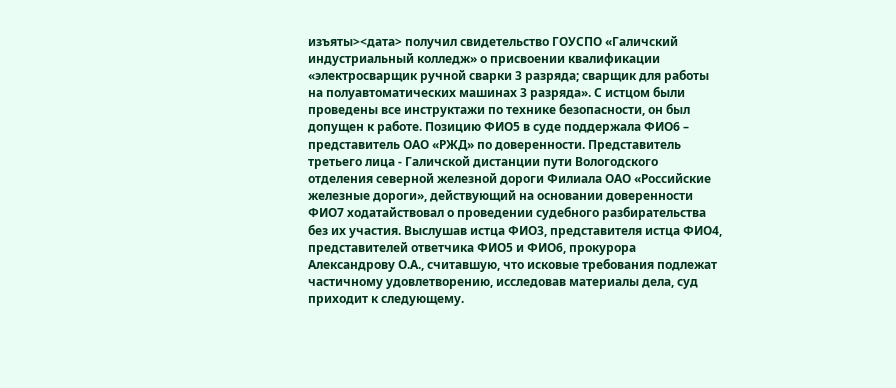изъяты><дата> получил свидетельство ГОУСПО «Галичский индустриальный колледж» о присвоении квалификации «электросварщик ручной сварки 3 разряда; сварщик для работы на полуавтоматических машинах 3 разряда». С истцом были проведены все инструктажи по технике безопасности, он был допущен к работе. Позицию ФИО5 в суде поддержала ФИО6 – представитель ОАО «РЖД» по доверенности. Представитель третьего лица - Галичской дистанции пути Вологодского отделения северной железной дороги Филиала ОАО «Российские железные дороги», действующий на основании доверенности ФИО7 ходатайствовал о проведении судебного разбирательства без их участия. Выслушав истца ФИО3, представителя истца ФИО4, представителей ответчика ФИО5 и ФИО6, прокурора Александрову О.А., считавшую, что исковые требования подлежат частичному удовлетворению, исследовав материалы дела, суд приходит к следующему.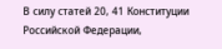В силу статей 20, 41 Конституции Российской Федерации,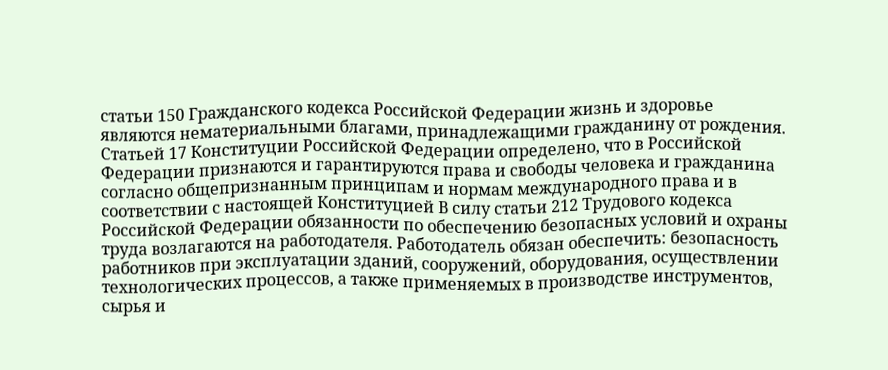статьи 150 Гражданского кодекса Российской Федерации жизнь и здоровье являются нематериальными благами, принадлежащими гражданину от рождения. Статьей 17 Конституции Российской Федерации определено, что в Российской Федерации признаются и гарантируются права и свободы человека и гражданина согласно общепризнанным принципам и нормам международного права и в соответствии с настоящей Конституцией В силу статьи 212 Трудового кодекса Российской Федерации обязанности по обеспечению безопасных условий и охраны труда возлагаются на работодателя. Работодатель обязан обеспечить: безопасность работников при эксплуатации зданий, сооружений, оборудования, осуществлении технологических процессов, а также применяемых в производстве инструментов, сырья и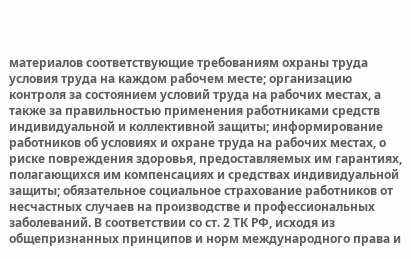материалов соответствующие требованиям охраны труда условия труда на каждом рабочем месте; организацию контроля за состоянием условий труда на рабочих местах, а также за правильностью применения работниками средств индивидуальной и коллективной защиты; информирование работников об условиях и охране труда на рабочих местах, о риске повреждения здоровья, предоставляемых им гарантиях, полагающихся им компенсациях и средствах индивидуальной защиты; обязательное социальное страхование работников от несчастных случаев на производстве и профессиональных заболеваний. В соответствии со ст. 2 ТК РФ, исходя из общепризнанных принципов и норм международного права и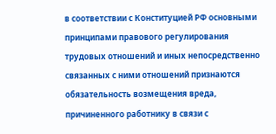в соответствии с Конституцией РФ основными принципами правового регулирования трудовых отношений и иных непосредственно связанных с ними отношений признаются обязательность возмещения вреда, причиненного работнику в связи с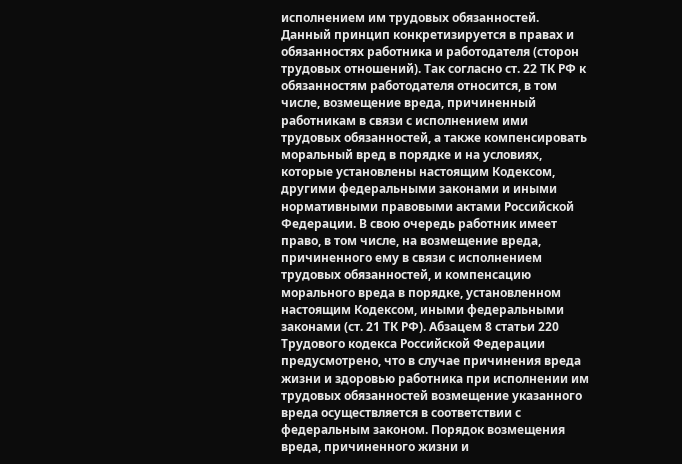исполнением им трудовых обязанностей. Данный принцип конкретизируется в правах и обязанностях работника и работодателя (сторон трудовых отношений). Так согласно ст. 22 ТК РФ к обязанностям работодателя относится, в том числе, возмещение вреда, причиненный работникам в связи с исполнением ими трудовых обязанностей, а также компенсировать моральный вред в порядке и на условиях, которые установлены настоящим Кодексом, другими федеральными законами и иными нормативными правовыми актами Российской Федерации. В свою очередь работник имеет право, в том числе, на возмещение вреда, причиненного ему в связи с исполнением трудовых обязанностей, и компенсацию морального вреда в порядке, установленном настоящим Кодексом, иными федеральными законами (ст. 21 ТК РФ). Абзацем 8 статьи 220 Трудового кодекса Российской Федерации предусмотрено, что в случае причинения вреда жизни и здоровью работника при исполнении им трудовых обязанностей возмещение указанного вреда осуществляется в соответствии с федеральным законом. Порядок возмещения вреда, причиненного жизни и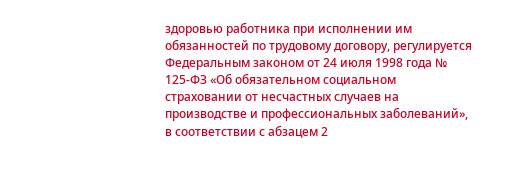здоровью работника при исполнении им обязанностей по трудовому договору, регулируется Федеральным законом от 24 июля 1998 года № 125-ФЗ «Об обязательном социальном страховании от несчастных случаев на производстве и профессиональных заболеваний», в соответствии с абзацем 2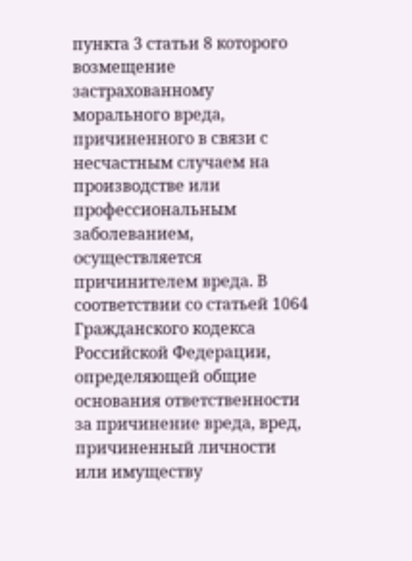пункта 3 статьи 8 которого возмещение застрахованному морального вреда, причиненного в связи с несчастным случаем на производстве или профессиональным заболеванием, осуществляется причинителем вреда. В соответствии со статьей 1064 Гражданского кодекса Российской Федерации, определяющей общие основания ответственности за причинение вреда, вред, причиненный личности или имуществу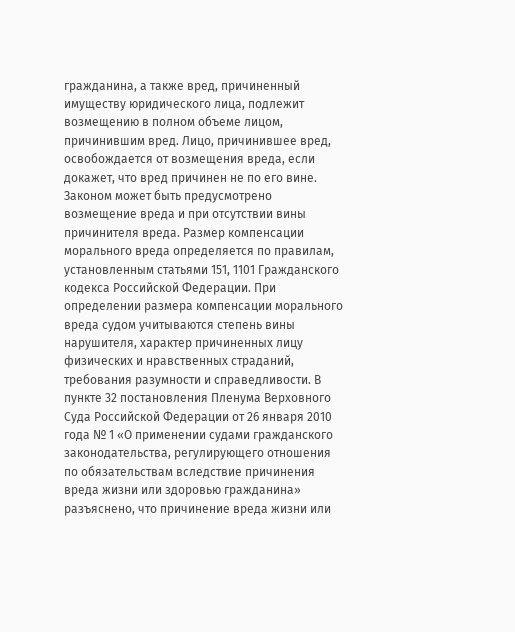гражданина, а также вред, причиненный имуществу юридического лица, подлежит возмещению в полном объеме лицом, причинившим вред. Лицо, причинившее вред, освобождается от возмещения вреда, если докажет, что вред причинен не по его вине. Законом может быть предусмотрено возмещение вреда и при отсутствии вины причинителя вреда. Размер компенсации морального вреда определяется по правилам, установленным статьями 151, 1101 Гражданского кодекса Российской Федерации. При определении размера компенсации морального вреда судом учитываются степень вины нарушителя, характер причиненных лицу физических и нравственных страданий, требования разумности и справедливости. В пункте 32 постановления Пленума Верховного Суда Российской Федерации от 26 января 2010 года № 1 «О применении судами гражданского законодательства, регулирующего отношения по обязательствам вследствие причинения вреда жизни или здоровью гражданина» разъяснено, что причинение вреда жизни или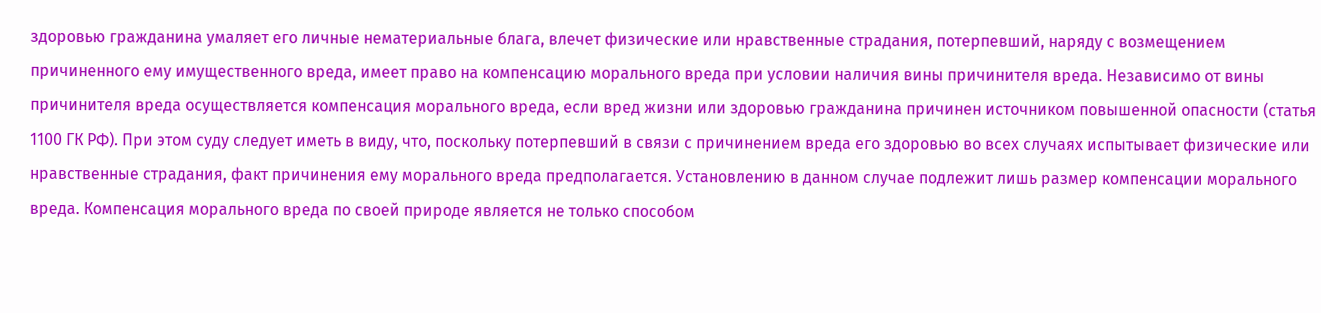здоровью гражданина умаляет его личные нематериальные блага, влечет физические или нравственные страдания, потерпевший, наряду с возмещением причиненного ему имущественного вреда, имеет право на компенсацию морального вреда при условии наличия вины причинителя вреда. Независимо от вины причинителя вреда осуществляется компенсация морального вреда, если вред жизни или здоровью гражданина причинен источником повышенной опасности (статья 1100 ГК РФ). При этом суду следует иметь в виду, что, поскольку потерпевший в связи с причинением вреда его здоровью во всех случаях испытывает физические или нравственные страдания, факт причинения ему морального вреда предполагается. Установлению в данном случае подлежит лишь размер компенсации морального вреда. Компенсация морального вреда по своей природе является не только способом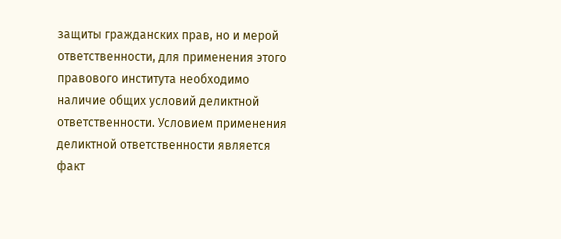защиты гражданских прав, но и мерой ответственности, для применения этого правового института необходимо наличие общих условий деликтной ответственности. Условием применения деликтной ответственности является факт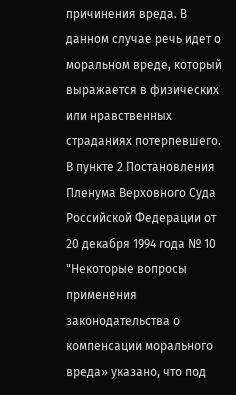причинения вреда. В данном случае речь идет о моральном вреде, который выражается в физических или нравственных страданиях потерпевшего. В пункте 2 Постановления Пленума Верховного Суда Российской Федерации от 20 декабря 1994 года № 10 "Некоторые вопросы применения законодательства о компенсации морального вреда» указано, что под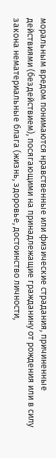моральным вредом понимаются нравственные или физические страдания, причиненные действиями (бездействием), посягающими на принадлежащие гражданину от рождения или в силу закона нематериальные блага (жизнь, здоровье, достоинство личности,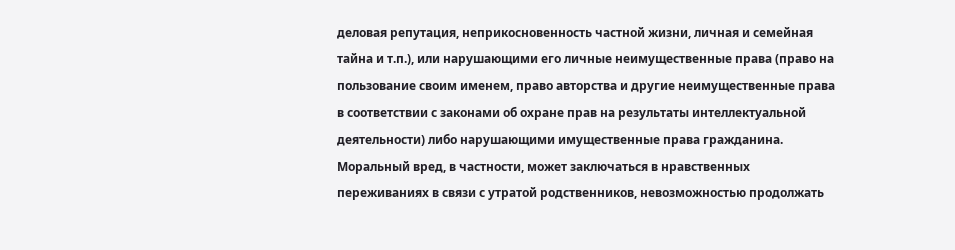деловая репутация, неприкосновенность частной жизни, личная и семейная тайна и т.п.), или нарушающими его личные неимущественные права (право на пользование своим именем, право авторства и другие неимущественные права в соответствии с законами об охране прав на результаты интеллектуальной деятельности) либо нарушающими имущественные права гражданина. Моральный вред, в частности, может заключаться в нравственных переживаниях в связи с утратой родственников, невозможностью продолжать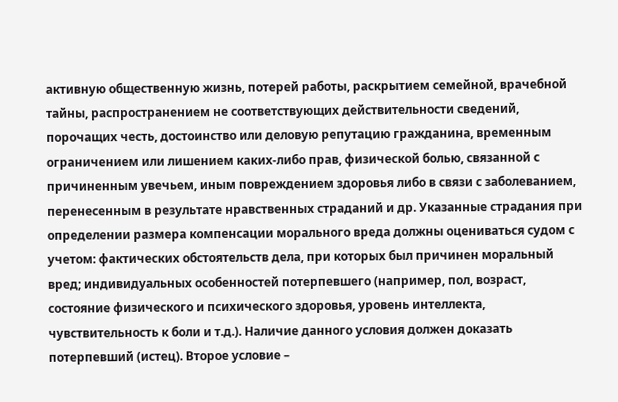активную общественную жизнь, потерей работы, раскрытием семейной, врачебной тайны, распространением не соответствующих действительности сведений, порочащих честь, достоинство или деловую репутацию гражданина, временным ограничением или лишением каких-либо прав, физической болью, связанной с причиненным увечьем, иным повреждением здоровья либо в связи с заболеванием, перенесенным в результате нравственных страданий и др. Указанные страдания при определении размера компенсации морального вреда должны оцениваться судом с учетом: фактических обстоятельств дела, при которых был причинен моральный вред; индивидуальных особенностей потерпевшего (например, пол, возраст, состояние физического и психического здоровья, уровень интеллекта, чувствительность к боли и т.д.). Наличие данного условия должен доказать потерпевший (истец). Второе условие –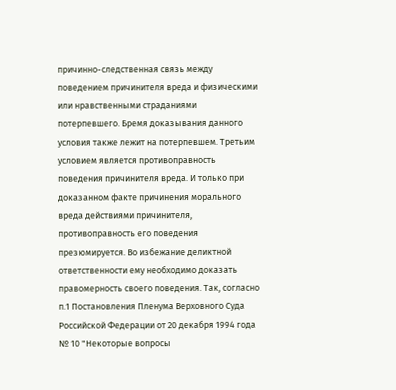причинно-следственная связь между поведением причинителя вреда и физическими или нравственными страданиями потерпевшего. Бремя доказывания данного условия также лежит на потерпевшем. Третьим условием является противоправность поведения причинителя вреда. И только при доказанном факте причинения морального вреда действиями причинителя, противоправность его поведения презюмируется. Во избежание деликтной ответственности ему необходимо доказать правомерность своего поведения. Так, согласно п.1 Постановления Пленума Верховного Суда Российской Федерации от 20 декабря 1994 года № 10 "Некоторые вопросы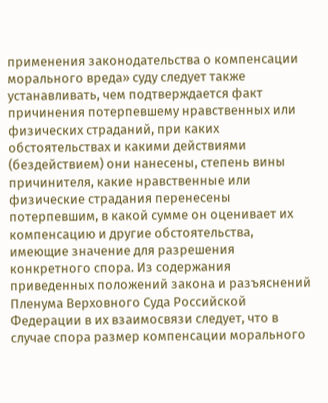применения законодательства о компенсации морального вреда» суду следует также устанавливать, чем подтверждается факт причинения потерпевшему нравственных или физических страданий, при каких обстоятельствах и какими действиями (бездействием) они нанесены, степень вины причинителя, какие нравственные или физические страдания перенесены потерпевшим, в какой сумме он оценивает их компенсацию и другие обстоятельства, имеющие значение для разрешения конкретного спора. Из содержания приведенных положений закона и разъяснений Пленума Верховного Суда Российской Федерации в их взаимосвязи следует, что в случае спора размер компенсации морального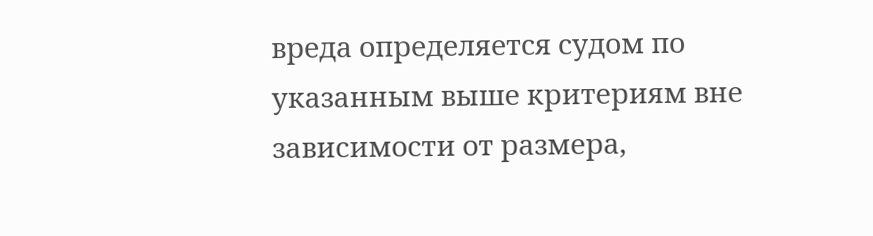вреда определяется судом по указанным выше критериям вне зависимости от размера,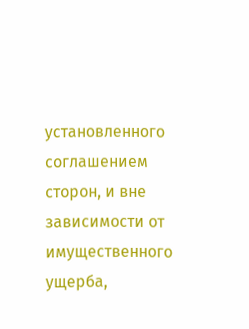установленного соглашением сторон, и вне зависимости от имущественного ущерба,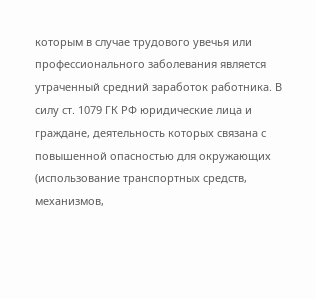которым в случае трудового увечья или профессионального заболевания является утраченный средний заработок работника. В силу ст. 1079 ГК РФ юридические лица и граждане, деятельность которых связана с повышенной опасностью для окружающих (использование транспортных средств, механизмов,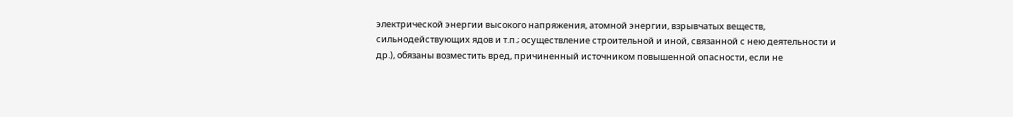электрической энергии высокого напряжения, атомной энергии, взрывчатых веществ, сильнодействующих ядов и т.п.; осуществление строительной и иной, связанной с нею деятельности и др.), обязаны возместить вред, причиненный источником повышенной опасности, если не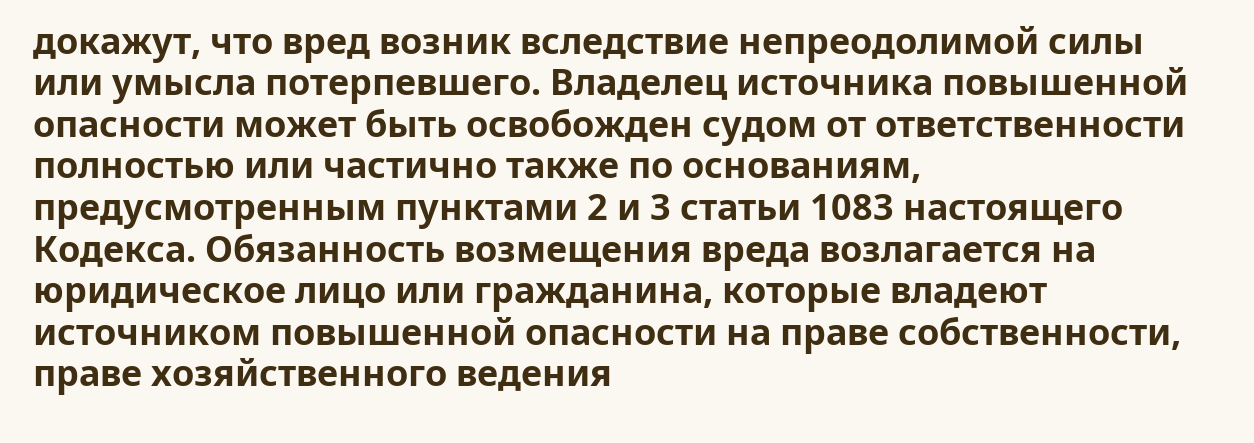докажут, что вред возник вследствие непреодолимой силы или умысла потерпевшего. Владелец источника повышенной опасности может быть освобожден судом от ответственности полностью или частично также по основаниям, предусмотренным пунктами 2 и 3 статьи 1083 настоящего Кодекса. Обязанность возмещения вреда возлагается на юридическое лицо или гражданина, которые владеют источником повышенной опасности на праве собственности, праве хозяйственного ведения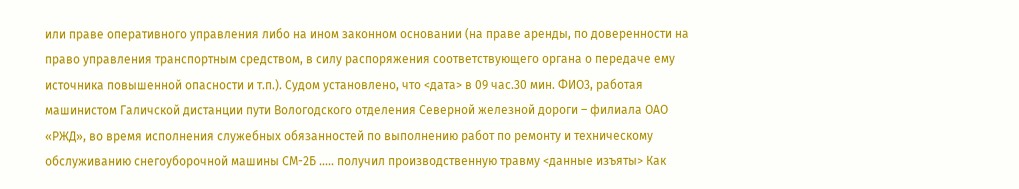или праве оперативного управления либо на ином законном основании (на праве аренды, по доверенности на право управления транспортным средством, в силу распоряжения соответствующего органа о передаче ему источника повышенной опасности и т.п.). Судом установлено, что <дата> в 09 час.30 мин. ФИО3, работая машинистом Галичской дистанции пути Вологодского отделения Северной железной дороги – филиала ОАО «РЖД», во время исполнения служебных обязанностей по выполнению работ по ремонту и техническому обслуживанию снегоуборочной машины СМ-2Б ..... получил производственную травму <данные изъяты> Как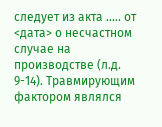следует из акта ..... от <дата> о несчастном случае на производстве (л.д. 9-14). Травмирующим фактором являлся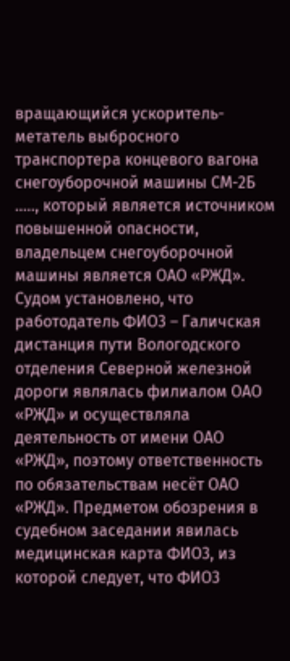вращающийся ускоритель-метатель выбросного транспортера концевого вагона снегоуборочной машины СМ-2Б ....., который является источником повышенной опасности, владельцем снегоуборочной машины является ОАО «РЖД». Судом установлено, что работодатель ФИО3 – Галичская дистанция пути Вологодского отделения Северной железной дороги являлась филиалом ОАО «РЖД» и осуществляла деятельность от имени ОАО «РЖД», поэтому ответственность по обязательствам несёт ОАО «РЖД». Предметом обозрения в судебном заседании явилась медицинская карта ФИО3, из которой следует, что ФИО3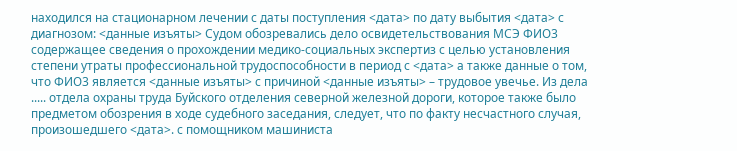находился на стационарном лечении с даты поступления <дата> по дату выбытия <дата> с диагнозом: <данные изъяты> Судом обозревались дело освидетельствования МСЭ ФИО3 содержащее сведения о прохождении медико-социальных экспертиз с целью установления степени утраты профессиональной трудоспособности в период с <дата> а также данные о том, что ФИО3 является <данные изъяты> с причиной <данные изъяты> – трудовое увечье. Из дела ..... отдела охраны труда Буйского отделения северной железной дороги, которое также было предметом обозрения в ходе судебного заседания, следует, что по факту несчастного случая, произошедшего <дата>. с помощником машиниста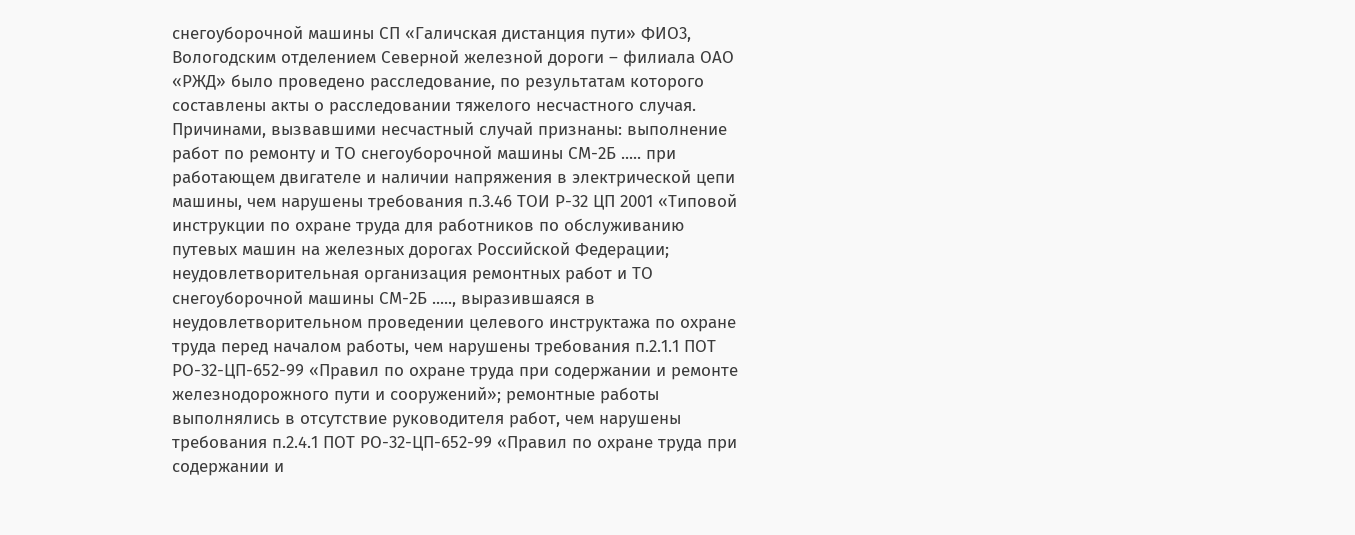снегоуборочной машины СП «Галичская дистанция пути» ФИО3, Вологодским отделением Северной железной дороги – филиала ОАО «РЖД» было проведено расследование, по результатам которого составлены акты о расследовании тяжелого несчастного случая. Причинами, вызвавшими несчастный случай признаны: выполнение работ по ремонту и ТО снегоуборочной машины СМ-2Б ..... при работающем двигателе и наличии напряжения в электрической цепи машины, чем нарушены требования п.3.46 ТОИ Р-32 ЦП 2001 «Типовой инструкции по охране труда для работников по обслуживанию путевых машин на железных дорогах Российской Федерации; неудовлетворительная организация ремонтных работ и ТО снегоуборочной машины СМ-2Б ....., выразившаяся в неудовлетворительном проведении целевого инструктажа по охране труда перед началом работы, чем нарушены требования п.2.1.1 ПОТ РО-32-ЦП-652-99 «Правил по охране труда при содержании и ремонте железнодорожного пути и сооружений»; ремонтные работы выполнялись в отсутствие руководителя работ, чем нарушены требования п.2.4.1 ПОТ РО-32-ЦП-652-99 «Правил по охране труда при содержании и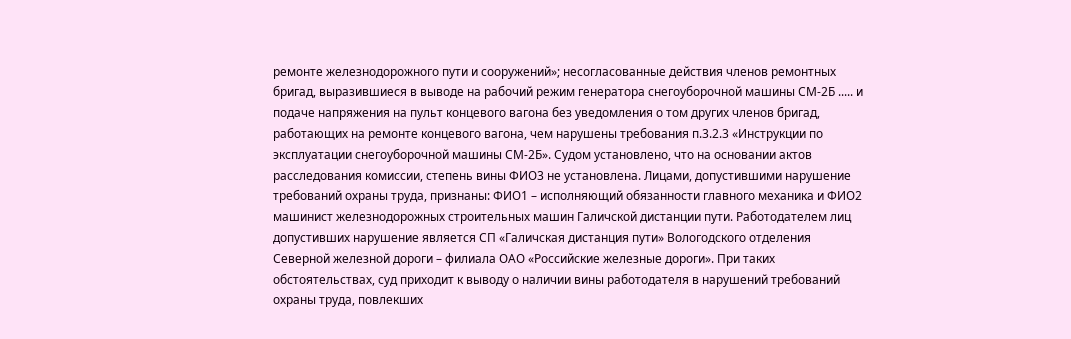ремонте железнодорожного пути и сооружений»; несогласованные действия членов ремонтных бригад, выразившиеся в выводе на рабочий режим генератора снегоуборочной машины СМ-2Б ..... и подаче напряжения на пульт концевого вагона без уведомления о том других членов бригад, работающих на ремонте концевого вагона, чем нарушены требования п.3.2.3 «Инструкции по эксплуатации снегоуборочной машины СМ-2Б». Судом установлено, что на основании актов расследования комиссии, степень вины ФИО3 не установлена. Лицами, допустившими нарушение требований охраны труда, признаны: ФИО1 – исполняющий обязанности главного механика и ФИО2 машинист железнодорожных строительных машин Галичской дистанции пути. Работодателем лиц допустивших нарушение является СП «Галичская дистанция пути» Вологодского отделения Северной железной дороги – филиала ОАО «Российские железные дороги». При таких обстоятельствах, суд приходит к выводу о наличии вины работодателя в нарушений требований охраны труда, повлекших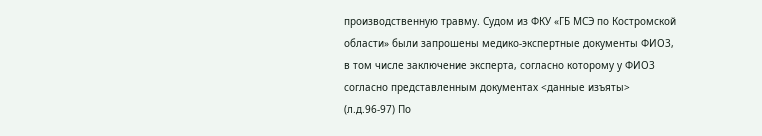производственную травму. Судом из ФКУ «ГБ МСЭ по Костромской области» были запрошены медико-экспертные документы ФИО3, в том числе заключение эксперта, согласно которому у ФИО3 согласно представленным документах <данные изъяты> (л.д.96-97) По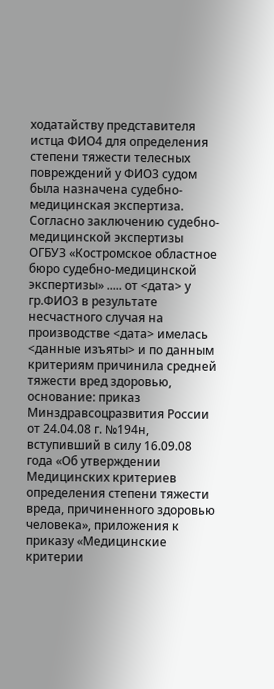ходатайству представителя истца ФИО4 для определения степени тяжести телесных повреждений у ФИО3 судом была назначена судебно-медицинская экспертиза. Согласно заключению судебно-медицинской экспертизы ОГБУЗ «Костромское областное бюро судебно-медицинской экспертизы» ..... от <дата> у гр.ФИО3 в результате несчастного случая на производстве <дата> имелась <данные изъяты> и по данным критериям причинила средней тяжести вред здоровью, основание: приказ Минздравсоцразвития России от 24.04.08 г. №194н, вступивший в силу 16.09.08 года «Об утверждении Медицинских критериев определения степени тяжести вреда, причиненного здоровью человека», приложения к приказу «Медицинские критерии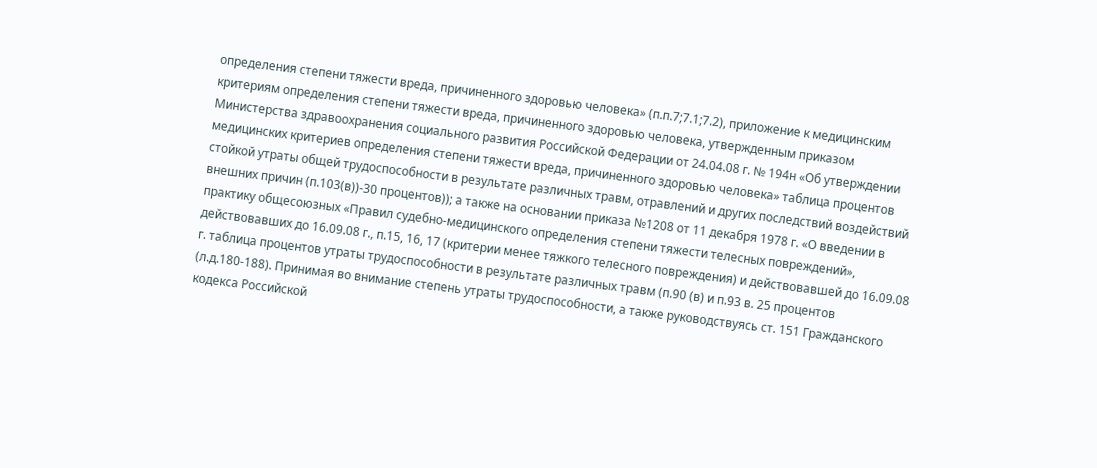определения степени тяжести вреда, причиненного здоровью человека» (п.п.7;7.1;7.2), приложение к медицинским критериям определения степени тяжести вреда, причиненного здоровью человека, утвержденным приказом Министерства здравоохранения социального развития Российской Федерации от 24.04.08 г. № 194н «Об утверждении медицинских критериев определения степени тяжести вреда, причиненного здоровью человека» таблица процентов стойкой утраты общей трудоспособности в результате различных травм, отравлений и других последствий воздействий внешних причин (п.103(в))-30 процентов)); а также на основании приказа №1208 от 11 декабря 1978 г. «О введении в практику общесоюзных «Правил судебно-медицинского определения степени тяжести телесных повреждений», действовавших до 16.09.08 г., п.15, 16, 17 (критерии менее тяжкого телесного повреждения) и действовавшей до 16.09.08 г. таблица процентов утраты трудоспособности в результате различных травм (п.90 (в) и п.93 в. 25 процентов (л.д.180-188). Принимая во внимание степень утраты трудоспособности, а также руководствуясь ст. 151 Гражданского кодекса Российской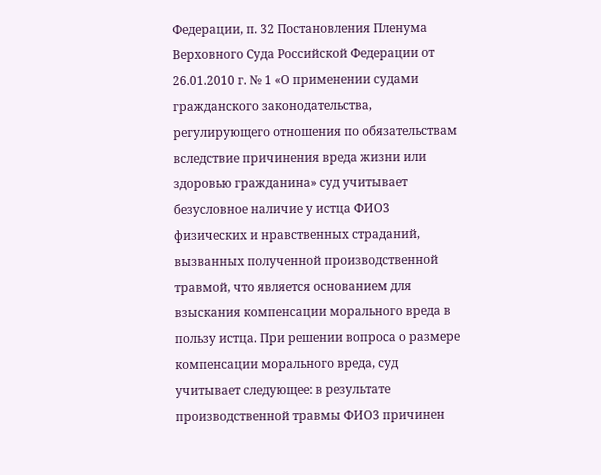Федерации, п. 32 Постановления Пленума Верховного Суда Российской Федерации от 26.01.2010 г. № 1 «О применении судами гражданского законодательства, регулирующего отношения по обязательствам вследствие причинения вреда жизни или здоровью гражданина» суд учитывает безусловное наличие у истца ФИО3 физических и нравственных страданий, вызванных полученной производственной травмой, что является основанием для взыскания компенсации морального вреда в пользу истца. При решении вопроса о размере компенсации морального вреда, суд учитывает следующее: в результате производственной травмы ФИО3 причинен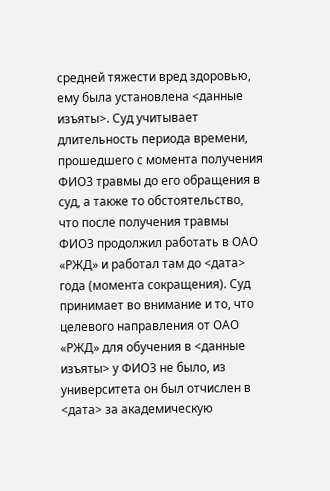средней тяжести вред здоровью, ему была установлена <данные изъяты>. Суд учитывает длительность периода времени, прошедшего с момента получения ФИО3 травмы до его обращения в суд, а также то обстоятельство, что после получения травмы ФИО3 продолжил работать в ОАО «РЖД» и работал там до <дата> года (момента сокращения). Суд принимает во внимание и то, что целевого направления от ОАО «РЖД» для обучения в <данные изъяты> у ФИО3 не было, из университета он был отчислен в <дата> за академическую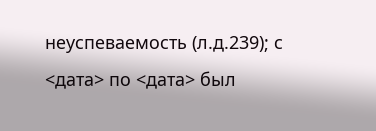неуспеваемость (л.д.239); с <дата> по <дата> был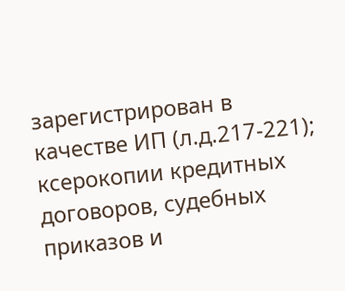зарегистрирован в качестве ИП (л.д.217-221); ксерокопии кредитных договоров, судебных приказов и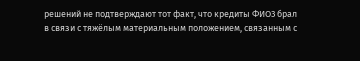решений не подтверждают тот факт, что кредиты ФИО3 брал в связи с тяжёлым материальным положением, связанным с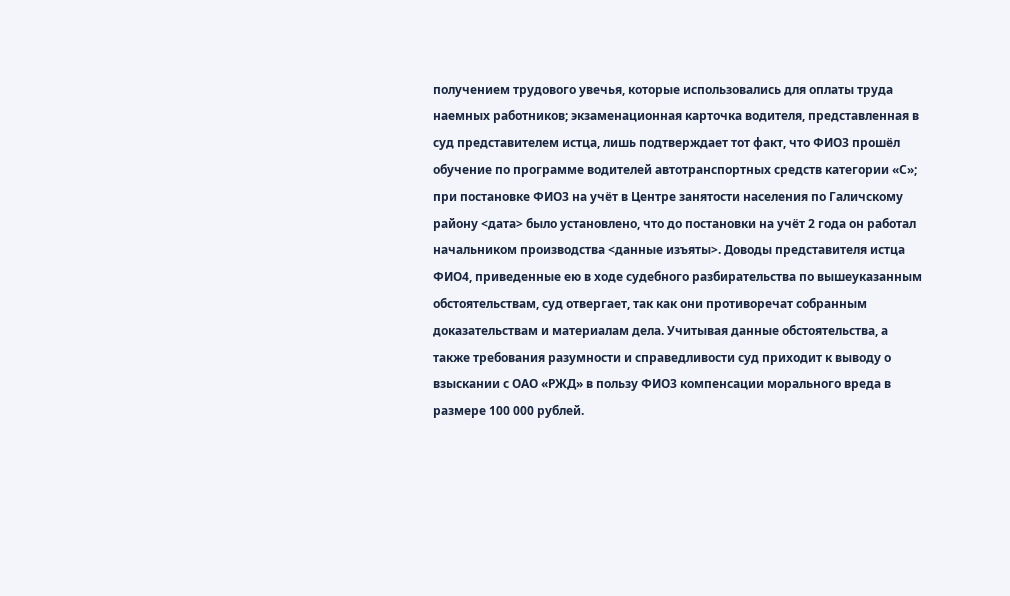получением трудового увечья, которые использовались для оплаты труда наемных работников; экзаменационная карточка водителя, представленная в суд представителем истца, лишь подтверждает тот факт, что ФИО3 прошёл обучение по программе водителей автотранспортных средств категории «С»; при постановке ФИО3 на учёт в Центре занятости населения по Галичскому району <дата> было установлено, что до постановки на учёт 2 года он работал начальником производства <данные изъяты>. Доводы представителя истца ФИО4, приведенные ею в ходе судебного разбирательства по вышеуказанным обстоятельствам, суд отвергает, так как они противоречат собранным доказательствам и материалам дела. Учитывая данные обстоятельства, а также требования разумности и справедливости суд приходит к выводу о взыскании с ОАО «РЖД» в пользу ФИО3 компенсации морального вреда в размере 100 000 рублей.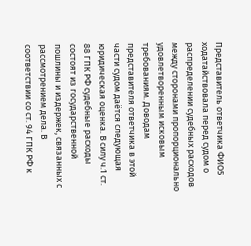Представитель ответчика ФИО5 ходатайствовала перед судом о распределении судебных расходов между сторонами пропорционально удовлетворенным исковым требованиям. Доводам представителя ответчика в этой части судом даётся следующая юридическая оценка. В силу ч.1 ст. 88 ГПК РФ судебные расходы состоят из государственной пошлины и издержек, связанных с рассмотрением дела. В соответствии со ст. 94 ГПК РФ к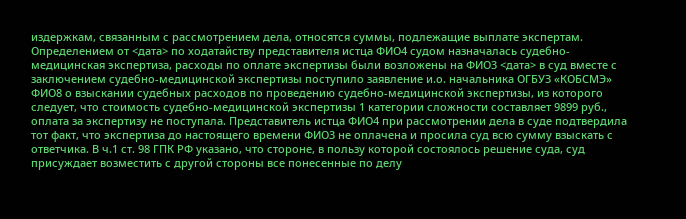издержкам, связанным с рассмотрением дела, относятся суммы, подлежащие выплате экспертам. Определением от <дата> по ходатайству представителя истца ФИО4 судом назначалась судебно-медицинская экспертиза, расходы по оплате экспертизы были возложены на ФИО3 <дата> в суд вместе с заключением судебно-медицинской экспертизы поступило заявление и.о. начальника ОГБУЗ «КОБСМЭ» ФИО8 о взыскании судебных расходов по проведению судебно-медицинской экспертизы, из которого следует, что стоимость судебно-медицинской экспертизы 1 категории сложности составляет 9899 руб., оплата за экспертизу не поступала. Представитель истца ФИО4 при рассмотрении дела в суде подтвердила тот факт, что экспертиза до настоящего времени ФИО3 не оплачена и просила суд всю сумму взыскать с ответчика. В ч.1 ст. 98 ГПК РФ указано, что стороне, в пользу которой состоялось решение суда, суд присуждает возместить с другой стороны все понесенные по делу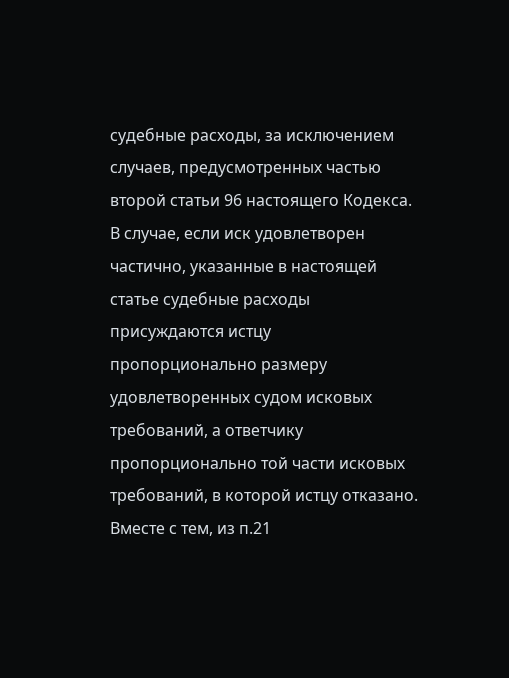судебные расходы, за исключением случаев, предусмотренных частью второй статьи 96 настоящего Кодекса. В случае, если иск удовлетворен частично, указанные в настоящей статье судебные расходы присуждаются истцу пропорционально размеру удовлетворенных судом исковых требований, а ответчику пропорционально той части исковых требований, в которой истцу отказано. Вместе с тем, из п.21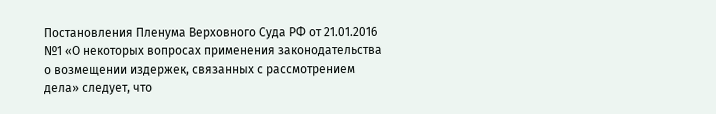Постановления Пленума Верховного Суда РФ от 21.01.2016 №1 «О некоторых вопросах применения законодательства о возмещении издержек, связанных с рассмотрением дела» следует, что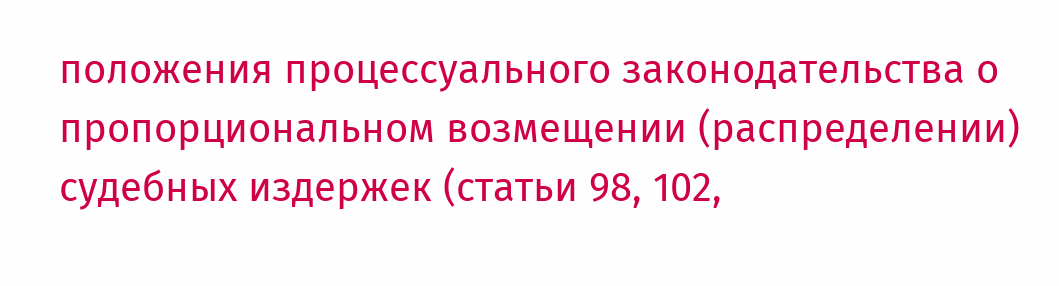положения процессуального законодательства о пропорциональном возмещении (распределении) судебных издержек (статьи 98, 102,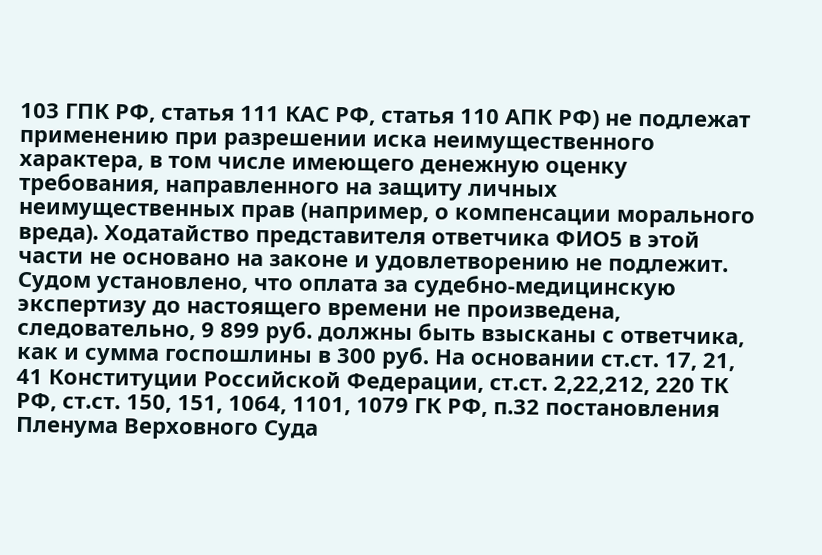103 ГПК РФ, статья 111 КАС РФ, статья 110 АПК РФ) не подлежат применению при разрешении иска неимущественного характера, в том числе имеющего денежную оценку требования, направленного на защиту личных неимущественных прав (например, о компенсации морального вреда). Ходатайство представителя ответчика ФИО5 в этой части не основано на законе и удовлетворению не подлежит. Судом установлено, что оплата за судебно-медицинскую экспертизу до настоящего времени не произведена, следовательно, 9 899 руб. должны быть взысканы с ответчика, как и сумма госпошлины в 300 руб. На основании ст.ст. 17, 21, 41 Конституции Российской Федерации, ст.ст. 2,22,212, 220 ТК РФ, ст.ст. 150, 151, 1064, 1101, 1079 ГК РФ, п.32 постановления Пленума Верховного Суда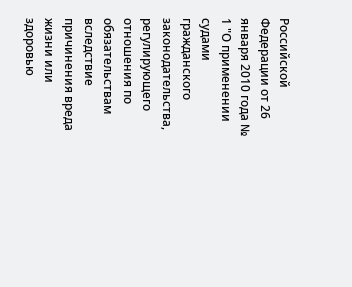Российской Федерации от 26 января 2010 года № 1 "О применении судами гражданского законодательства, регулирующего отношения по обязательствам вследствие причинения вреда жизни или здоровью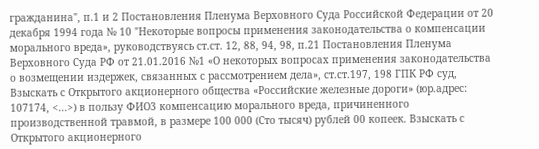гражданина", п.1 и 2 Постановления Пленума Верховного Суда Российской Федерации от 20 декабря 1994 года № 10 "Некоторые вопросы применения законодательства о компенсации морального вреда», руководствуясь ст.ст. 12, 88, 94, 98, п.21 Постановления Пленума Верховного Суда РФ от 21.01.2016 №1 «О некоторых вопросах применения законодательства о возмещении издержек, связанных с рассмотрением дела», ст.ст.197, 198 ГПК РФ суд, Взыскать с Открытого акционерного общества «Российские железные дороги» (юр.адрес: 107174, <...>) в пользу ФИО3 компенсацию морального вреда, причиненного производственной травмой, в размере 100 000 (Сто тысяч) рублей 00 копеек. Взыскать с Открытого акционерного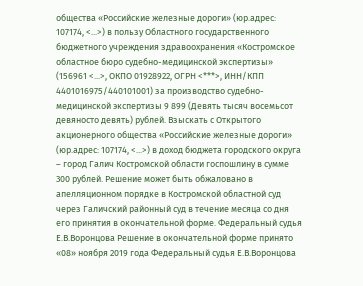общества «Российские железные дороги» (юр.адрес: 107174, <...>) в пользу Областного государственного бюджетного учреждения здравоохранения «Костромское областное бюро судебно-медицинской экспертизы» (156961 <...>, ОКПО 01928922, ОГРН <***>, ИНН/КПП 4401016975/440101001) за производство судебно-медицинской экспертизы 9 899 (Девять тысяч восемьсот девяносто девять) рублей. Взыскать с Открытого акционерного общества «Российские железные дороги» (юр.адрес: 107174, <...>) в доход бюджета городского округа – город Галич Костромской области госпошлину в сумме 300 рублей. Решение может быть обжаловано в апелляционном порядке в Костромской областной суд через Галичский районный суд в течение месяца со дня его принятия в окончательной форме. Федеральный судья Е.В.Воронцова Решение в окончательной форме принято «08» ноября 2019 года Федеральный судья Е.В.Воронцова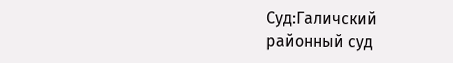Суд:Галичский районный суд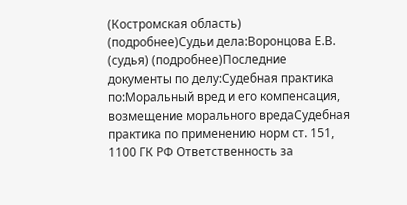(Костромская область) (подробнее)Судьи дела:Воронцова Е.В. (судья) (подробнее)Последние документы по делу:Судебная практика по:Моральный вред и его компенсация, возмещение морального вредаСудебная практика по применению норм ст. 151, 1100 ГК РФ Ответственность за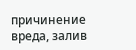причинение вреда, залив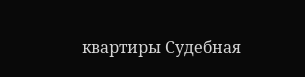квартиры Судебная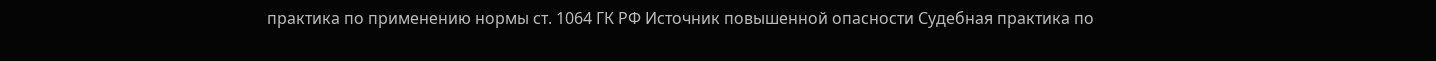практика по применению нормы ст. 1064 ГК РФ Источник повышенной опасности Судебная практика по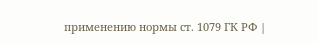применению нормы ст. 1079 ГК РФ |